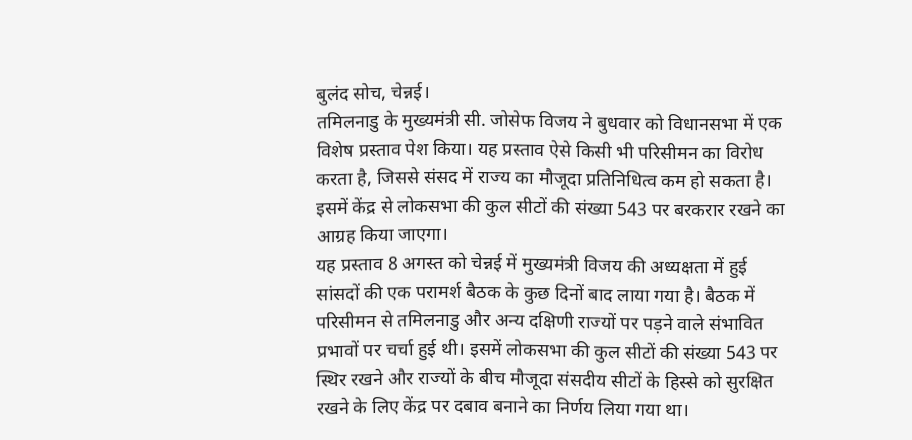बुलंद सोच, चेन्नई।
तमिलनाडु के मुख्यमंत्री सी. जोसेफ विजय ने बुधवार को विधानसभा में एक विशेष प्रस्ताव पेश किया। यह प्रस्ताव ऐसे किसी भी परिसीमन का विरोध करता है, जिससे संसद में राज्य का मौजूदा प्रतिनिधित्व कम हो सकता है। इसमें केंद्र से लोकसभा की कुल सीटों की संख्या 543 पर बरकरार रखने का आग्रह किया जाएगा।
यह प्रस्ताव 8 अगस्त को चेन्नई में मुख्यमंत्री विजय की अध्यक्षता में हुई सांसदों की एक परामर्श बैठक के कुछ दिनों बाद लाया गया है। बैठक में परिसीमन से तमिलनाडु और अन्य दक्षिणी राज्यों पर पड़ने वाले संभावित प्रभावों पर चर्चा हुई थी। इसमें लोकसभा की कुल सीटों की संख्या 543 पर स्थिर रखने और राज्यों के बीच मौजूदा संसदीय सीटों के हिस्से को सुरक्षित रखने के लिए केंद्र पर दबाव बनाने का निर्णय लिया गया था।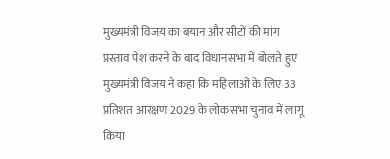मुख्यमंत्री विजय का बयान और सीटों की मांग
प्रस्ताव पेश करने के बाद विधानसभा में बोलते हुए मुख्यमंत्री विजय ने कहा कि महिलाओं के लिए 33 प्रतिशत आरक्षण 2029 के लोकसभा चुनाव में लागू किया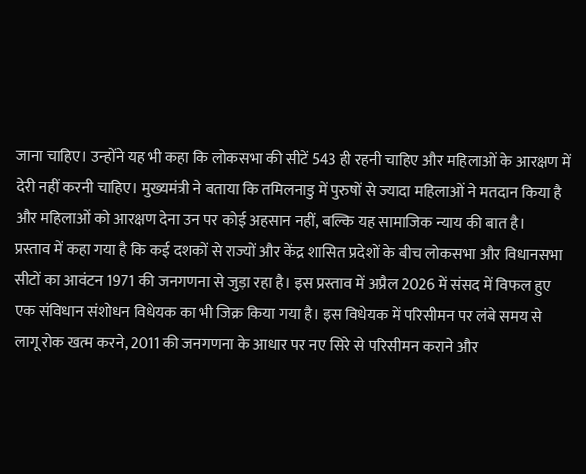जाना चाहिए। उन्होंने यह भी कहा कि लोकसभा की सीटें 543 ही रहनी चाहिए और महिलाओं के आरक्षण में देरी नहीं करनी चाहिए। मुख्यमंत्री ने बताया कि तमिलनाडु में पुरुषों से ज्यादा महिलाओं ने मतदान किया है और महिलाओं को आरक्षण देना उन पर कोई अहसान नहीं, बल्कि यह सामाजिक न्याय की बात है।
प्रस्ताव में कहा गया है कि कई दशकों से राज्यों और केंद्र शासित प्रदेशों के बीच लोकसभा और विधानसभा सीटों का आवंटन 1971 की जनगणना से जुड़ा रहा है। इस प्रस्ताव में अप्रैल 2026 में संसद में विफल हुए एक संविधान संशोधन विधेयक का भी जिक्र किया गया है। इस विधेयक में परिसीमन पर लंबे समय से लागू रोक खत्म करने, 2011 की जनगणना के आधार पर नए सिरे से परिसीमन कराने और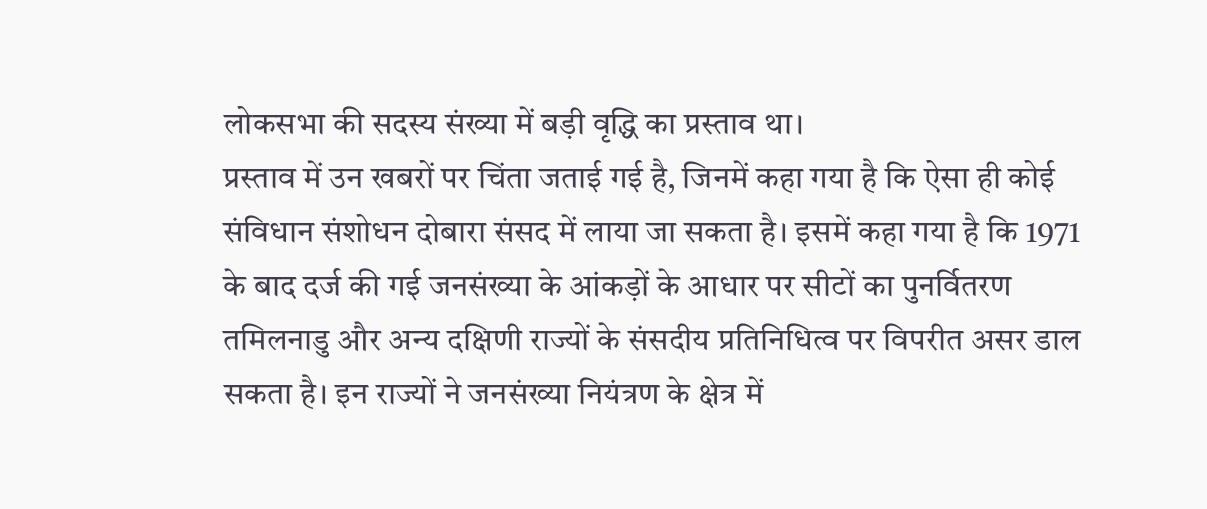लोकसभा की सदस्य संख्या में बड़ी वृद्धि का प्रस्ताव था।
प्रस्ताव में उन खबरों पर चिंता जताई गई है, जिनमें कहा गया है कि ऐसा ही कोई संविधान संशोधन दोबारा संसद में लाया जा सकता है। इसमें कहा गया है कि 1971 के बाद दर्ज की गई जनसंख्या के आंकड़ों के आधार पर सीटों का पुनर्वितरण तमिलनाडु और अन्य दक्षिणी राज्यों के संसदीय प्रतिनिधित्व पर विपरीत असर डाल सकता है। इन राज्यों ने जनसंख्या नियंत्रण के क्षेत्र में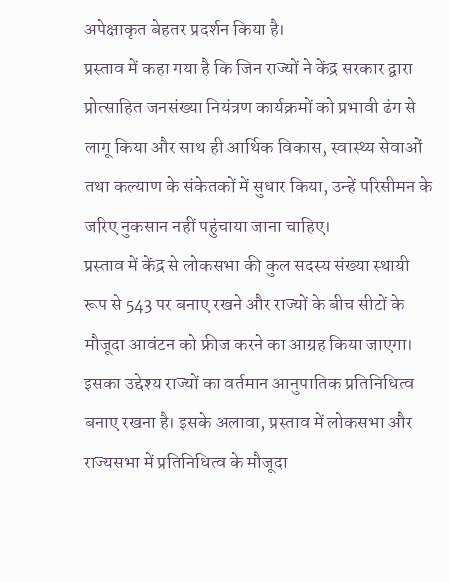अपेक्षाकृत बेहतर प्रदर्शन किया है।
प्रस्ताव में कहा गया है कि जिन राज्यों ने केंद्र सरकार द्वारा प्रोत्साहित जनसंख्या नियंत्रण कार्यक्रमों को प्रभावी ढंग से लागू किया और साथ ही आर्थिक विकास, स्वास्थ्य सेवाओं तथा कल्याण के संकेतकों में सुधार किया, उन्हें परिसीमन के जरिए नुकसान नहीं पहुंचाया जाना चाहिए।
प्रस्ताव में केंद्र से लोकसभा की कुल सदस्य संख्या स्थायी रूप से 543 पर बनाए रखने और राज्यों के बीच सीटों के मौजूदा आवंटन को फ्रीज करने का आग्रह किया जाएगा। इसका उद्देश्य राज्यों का वर्तमान आनुपातिक प्रतिनिधित्व बनाए रखना है। इसके अलावा, प्रस्ताव में लोकसभा और राज्यसभा में प्रतिनिधित्व के मौजूदा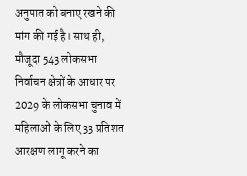अनुपात को बनाए रखने की मांग की गई है। साथ ही, मौजूदा 543 लोकसभा निर्वाचन क्षेत्रों के आधार पर 2029 के लोकसभा चुनाव में महिलाओं के लिए 33 प्रतिशत आरक्षण लागू करने का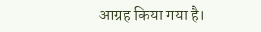आग्रह किया गया है।